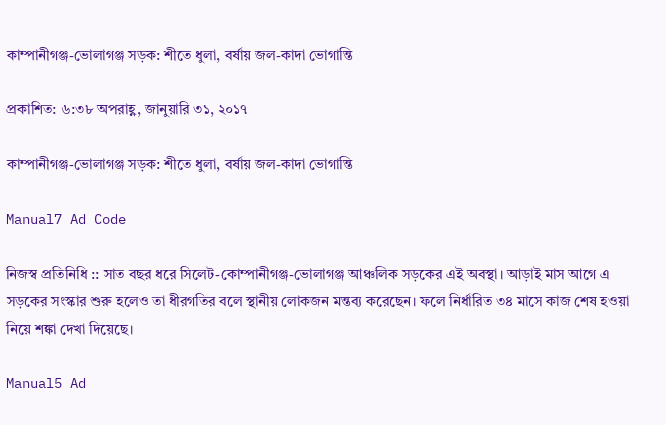কাম্পানীগঞ্জ-ভোলাগঞ্জ সড়ক: শীতে ধুলা, বর্ষায় জল-কাদা ভোগান্তি

প্রকাশিত: ৬:৩৮ অপরাহ্ণ, জানুয়ারি ৩১, ২০১৭

কাম্পানীগঞ্জ-ভোলাগঞ্জ সড়ক: শীতে ধুলা, বর্ষায় জল-কাদা ভোগান্তি

Manual7 Ad Code

নিজস্ব প্রতিনিধি :: সাত বছর ধরে সিলেট-কোম্পানীগঞ্জ-ভোলাগঞ্জ আঞ্চলিক সড়কের এই অবস্থা। আড়াই মাস আগে এ সড়কের সংস্কার শুরু হলেও তা ধীরগতির বলে স্থানীয় লোকজন মন্তব্য করেছেন। ফলে নির্ধারিত ৩৪ মাসে কাজ শেষ হওয়া নিয়ে শঙ্কা দেখা দিয়েছে।

Manual5 Ad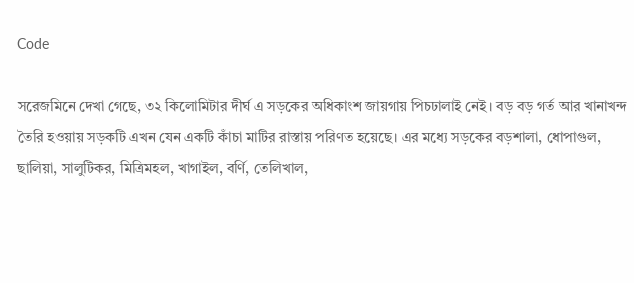Code

সরেজমিনে দেখা গেছে, ৩২ কিলোমিটার দীর্ঘ এ সড়কের অধিকাংশ জায়গায় পিচঢালাই নেই। বড় বড় গর্ত আর খানাখন্দ তৈরি হওয়ায় সড়কটি এখন যেন একটি কাঁচা মাটির রাস্তায় পরিণত হয়েছে। এর মধ্যে সড়কের বড়শালা, ধোপাগুল, ছালিয়া, সালুটিকর, মিত্রিমহল, খাগাইল, বর্ণি, তেলিখাল,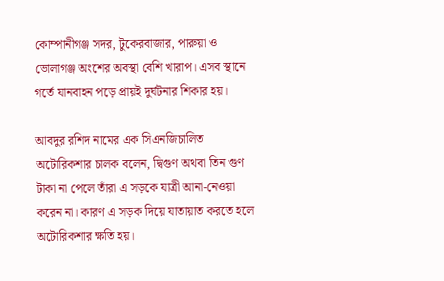কোম্পানীগঞ্জ সদর, টুকেরবাজার, পারুয়া ও ভোলাগঞ্জ অংশের অবস্থা বেশি খারাপ। এসব স্থানে গর্তে যানবাহন পড়ে প্রায়ই দুর্ঘটনার শিকার হয়।

আবদুর রশিদ নামের এক সিএনজিচালিত অটোরিকশার চালক বলেন, দ্বিগুণ অথবা তিন গুণ টাকা না পেলে তাঁরা এ সড়কে যাত্রী আনা-নেওয়া করেন না। কারণ এ সড়ক দিয়ে যাতায়াত করতে হলে অটোরিকশার ক্ষতি হয়।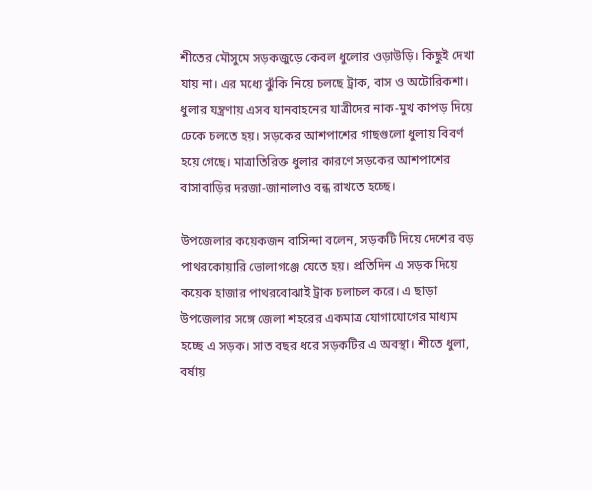শীতের মৌসুমে সড়কজুড়ে কেবল ধুলোর ওড়াউড়ি। কিছুই দেখা যায় না। এর মধ্যে ঝুঁকি নিয়ে চলছে ট্রাক, বাস ও অটোরিকশা। ধুলার যন্ত্রণায় এসব যানবাহনের যাত্রীদের নাক-মুখ কাপড় দিয়ে ঢেকে চলতে হয়। সড়কের আশপাশের গাছগুলো ধুলায় বিবর্ণ হয়ে গেছে। মাত্রাতিরিক্ত ধুলার কারণে সড়কের আশপাশের বাসাবাড়ির দরজা-জানালাও বন্ধ রাখতে হচ্ছে।

উপজেলার কয়েকজন বাসিন্দা বলেন, সড়কটি দিয়ে দেশের বড় পাথরকোয়ারি ভোলাগঞ্জে যেতে হয়। প্রতিদিন এ সড়ক দিয়ে কয়েক হাজার পাথরবোঝাই ট্রাক চলাচল করে। এ ছাড়া উপজেলার সঙ্গে জেলা শহরের একমাত্র যোগাযোগের মাধ্যম হচ্ছে এ সড়ক। সাত বছর ধরে সড়কটির এ অবস্থা। শীতে ধুলা, বর্ষায়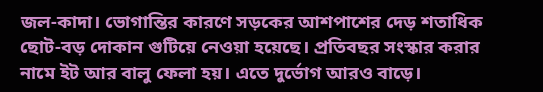জল-কাদা। ভোগান্তির কারণে সড়কের আশপাশের দেড় শতাধিক ছোট-বড় দোকান গুটিয়ে নেওয়া হয়েছে। প্রতিবছর সংস্কার করার নামে ইট আর বালু ফেলা হয়। এতে দুর্ভোগ আরও বাড়ে।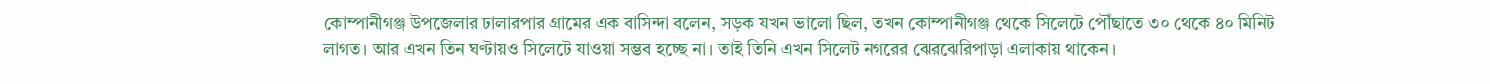কোম্পানীগঞ্জ উপজেলার ঢালারপার গ্রামের এক বাসিন্দা বলেন, সড়ক যখন ভালো ছিল, তখন কোম্পানীগঞ্জ থেকে সিলেটে পৌঁছাতে ৩০ থেকে ৪০ মিনিট লাগত। আর এখন তিন ঘণ্টায়ও সিলেটে যাওয়া সম্ভব হচ্ছে না। তাই তিনি এখন সিলেট নগরের ঝেরঝেরিপাড়া এলাকায় থাকেন।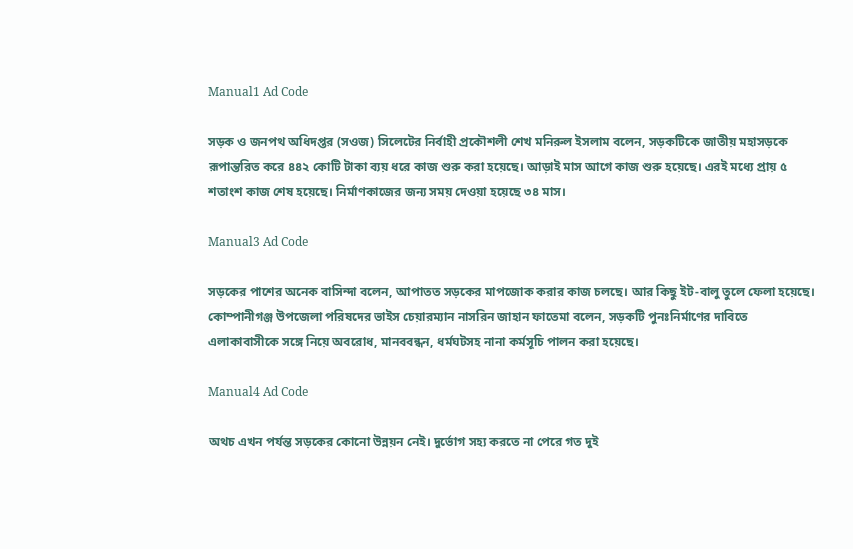Manual1 Ad Code

সড়ক ও জনপথ অধিদপ্তর (সওজ) সিলেটের নির্বাহী প্রকৌশলী শেখ মনিরুল ইসলাম বলেন, সড়কটিকে জাতীয় মহাসড়কে রূপান্তরিত করে ৪৪২ কোটি টাকা ব্যয় ধরে কাজ শুরু করা হয়েছে। আড়াই মাস আগে কাজ শুরু হয়েছে। এরই মধ্যে প্রায় ৫ শতাংশ কাজ শেষ হয়েছে। নির্মাণকাজের জন্য সময় দেওয়া হয়েছে ৩৪ মাস।

Manual3 Ad Code

সড়কের পাশের অনেক বাসিন্দা বলেন, আপাতত সড়কের মাপজোক করার কাজ চলছে। আর কিছু ইট-বালু তুলে ফেলা হয়েছে। কোম্পানীগঞ্জ উপজেলা পরিষদের ভাইস চেয়ারম্যান নাসরিন জাহান ফাতেমা বলেন, সড়কটি পুনঃনির্মাণের দাবিতে এলাকাবাসীকে সঙ্গে নিয়ে অবরোধ, মানববন্ধন, ধর্মঘটসহ নানা কর্মসূচি পালন করা হয়েছে।

Manual4 Ad Code

অথচ এখন পর্যন্ত সড়কের কোনো উন্নয়ন নেই। দুর্ভোগ সহ্য করতে না পেরে গত দুই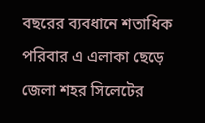বছরের ব্যবধানে শতাধিক পরিবার এ এলাকা ছেড়ে জেলা শহর সিলেটের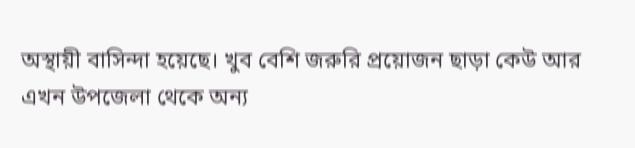অস্থায়ী বাসিন্দা হয়েছে। খুব বেশি জরুরি প্রয়োজন ছাড়া কেউ আর এখন উপজেলা থেকে অন্য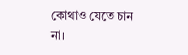কোথাও যেতে চান না।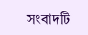সংবাদটি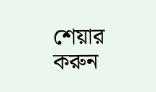শেয়ার করুন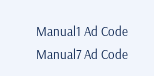Manual1 Ad Code
Manual7 Ad Code